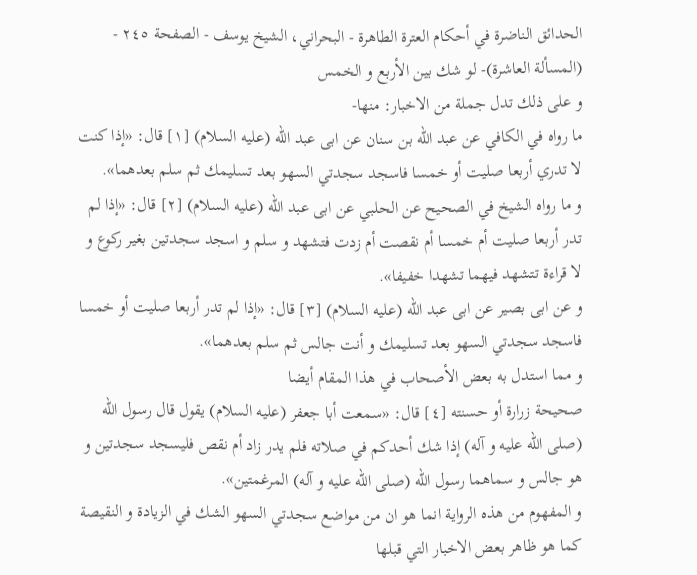الحدائق الناضرة في أحكام العترة الطاهرة - البحراني، الشيخ يوسف - الصفحة ٢٤٥ - (المسألة العاشرة)- لو شك بين الأربع و الخمس
و على ذلك تدل جملة من الاخبار: منها-
ما رواه في الكافي عن عبد الله بن سنان عن ابى عبد الله (عليه السلام) [١] قال: «إذا كنت لا تدري أربعا صليت أو خمسا فاسجد سجدتي السهو بعد تسليمك ثم سلم بعدهما».
و ما رواه الشيخ في الصحيح عن الحلبي عن ابى عبد الله (عليه السلام) [٢] قال: «إذا لم تدر أربعا صليت أم خمسا أم نقصت أم زدت فتشهد و سلم و اسجد سجدتين بغير ركوع و لا قراءة تتشهد فيهما تشهدا خفيفا».
و عن ابى بصير عن ابى عبد الله (عليه السلام) [٣] قال: «إذا لم تدر أربعا صليت أو خمسا فاسجد سجدتي السهو بعد تسليمك و أنت جالس ثم سلم بعدهما».
و مما استدل به بعض الأصحاب في هذا المقام أيضا
صحيحة زرارة أو حسنته [٤] قال: «سمعت أبا جعفر (عليه السلام) يقول قال رسول الله (صلى الله عليه و آله) إذا شك أحدكم في صلاته فلم يدر زاد أم نقص فليسجد سجدتين و هو جالس و سماهما رسول الله (صلى الله عليه و آله) المرغمتين».
و المفهوم من هذه الرواية انما هو ان من مواضع سجدتي السهو الشك في الزيادة و النقيصة كما هو ظاهر بعض الاخبار التي قبلها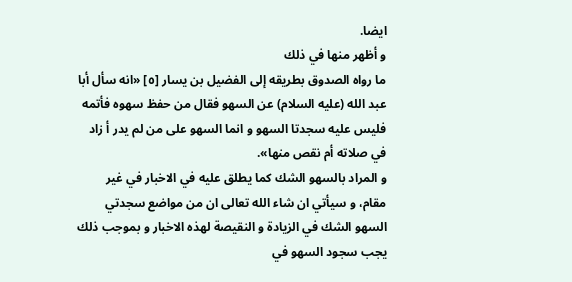ايضا.
و أظهر منها في ذلك
ما رواه الصدوق بطريقه إلى الفضيل بن يسار [٥] «انه سأل أبا عبد الله (عليه السلام) عن السهو فقال من حفظ سهوه فأتمه فليس عليه سجدتا السهو و انما السهو على من لم يدر أ زاد في صلاته أم نقص منها».
و المراد بالسهو الشك كما يطلق عليه في الاخبار في غير مقام، و سيأتي ان شاء الله تعالى ان من مواضع سجدتي السهو الشك في الزيادة و النقيصة لهذه الاخبار و بموجب ذلك يجب سجود السهو في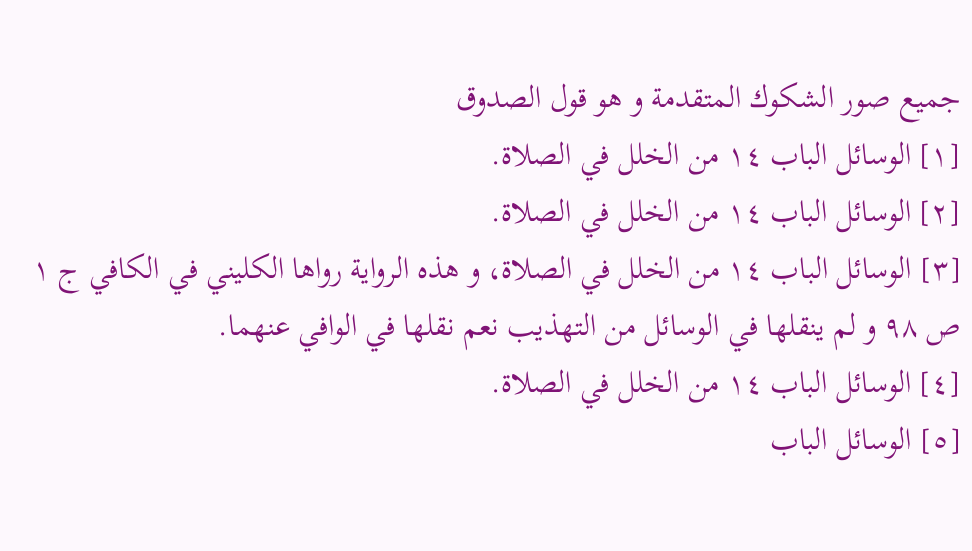جميع صور الشكوك المتقدمة و هو قول الصدوق
[١] الوسائل الباب ١٤ من الخلل في الصلاة.
[٢] الوسائل الباب ١٤ من الخلل في الصلاة.
[٣] الوسائل الباب ١٤ من الخلل في الصلاة، و هذه الرواية رواها الكليني في الكافي ج ١ ص ٩٨ و لم ينقلها في الوسائل من التهذيب نعم نقلها في الوافي عنهما.
[٤] الوسائل الباب ١٤ من الخلل في الصلاة.
[٥] الوسائل الباب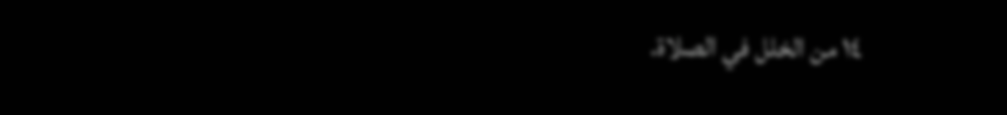١٤ من الخلل في الصلاة.